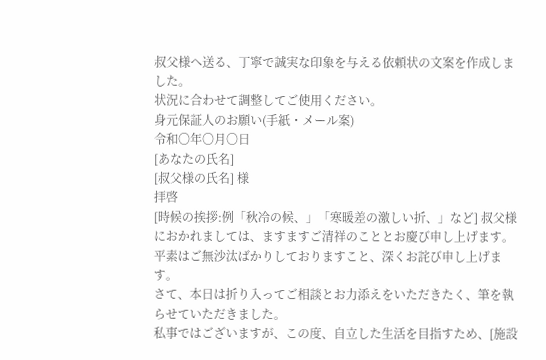叔父様へ送る、丁寧で誠実な印象を与える依頼状の文案を作成しました。
状況に合わせて調整してご使用ください。
身元保証人のお願い(手紙・メール案)
令和〇年〇月〇日
[あなたの氏名]
[叔父様の氏名] 様
拝啓
[時候の挨拶:例「秋冷の候、」「寒暖差の激しい折、」など] 叔父様におかれましては、ますますご清祥のこととお慶び申し上げます。平素はご無沙汰ばかりしておりますこと、深くお詫び申し上げます。
さて、本日は折り入ってご相談とお力添えをいただきたく、筆を執らせていただきました。
私事ではございますが、この度、自立した生活を目指すため、[施設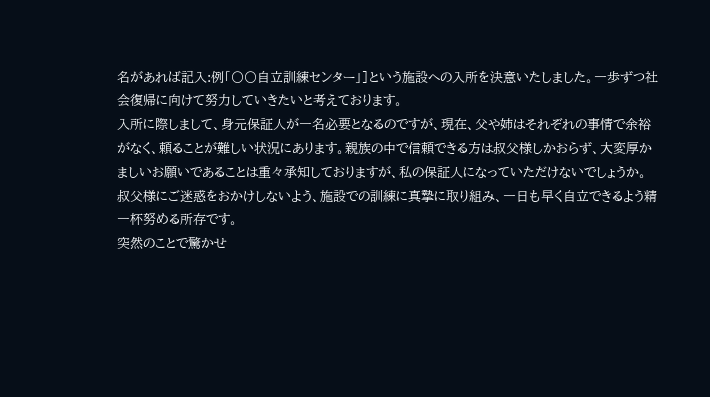名があれば記入:例「〇〇自立訓練センター」]という施設への入所を決意いたしました。一歩ずつ社会復帰に向けて努力していきたいと考えております。
入所に際しまして、身元保証人が一名必要となるのですが、現在、父や姉はそれぞれの事情で余裕がなく、頼ることが難しい状況にあります。親族の中で信頼できる方は叔父様しかおらず、大変厚かましいお願いであることは重々承知しておりますが、私の保証人になっていただけないでしょうか。
叔父様にご迷惑をおかけしないよう、施設での訓練に真摯に取り組み、一日も早く自立できるよう精一杯努める所存です。
突然のことで驚かせ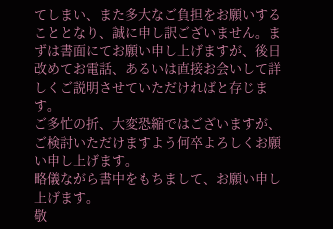てしまい、また多大なご負担をお願いすることとなり、誠に申し訳ございません。まずは書面にてお願い申し上げますが、後日改めてお電話、あるいは直接お会いして詳しくご説明させていただければと存じます。
ご多忙の折、大変恐縮ではございますが、ご検討いただけますよう何卒よろしくお願い申し上げます。
略儀ながら書中をもちまして、お願い申し上げます。
敬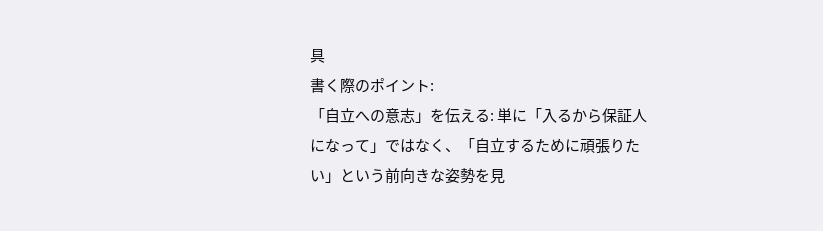具
書く際のポイント:
「自立への意志」を伝える: 単に「入るから保証人になって」ではなく、「自立するために頑張りたい」という前向きな姿勢を見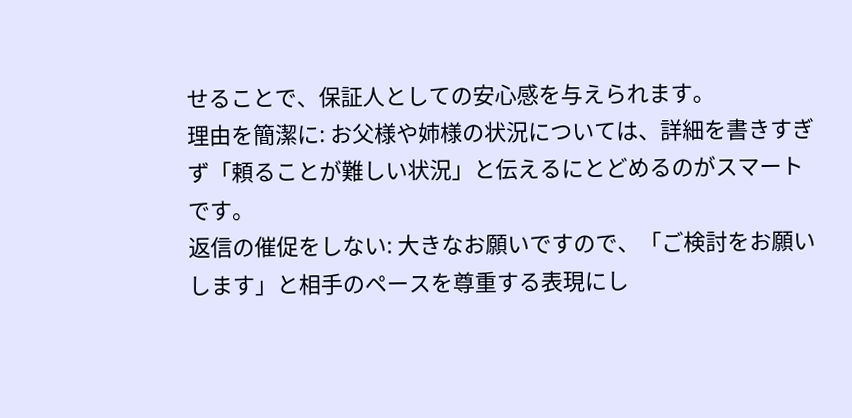せることで、保証人としての安心感を与えられます。
理由を簡潔に: お父様や姉様の状況については、詳細を書きすぎず「頼ることが難しい状況」と伝えるにとどめるのがスマートです。
返信の催促をしない: 大きなお願いですので、「ご検討をお願いします」と相手のペースを尊重する表現にし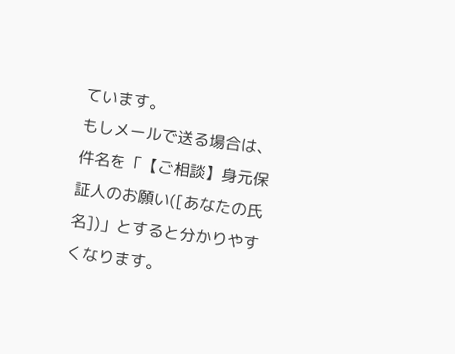ています。
もしメールで送る場合は、件名を「【ご相談】身元保証人のお願い([あなたの氏名])」とすると分かりやすくなります。